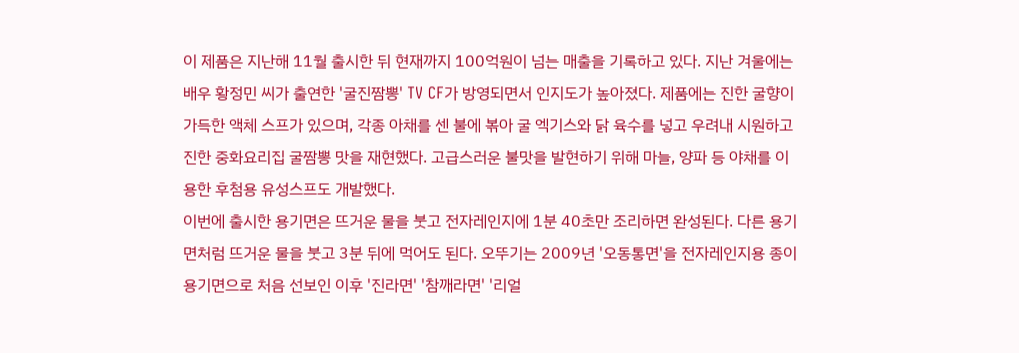이 제품은 지난해 11월 출시한 뒤 현재까지 100억원이 넘는 매출을 기록하고 있다. 지난 겨울에는 배우 황정민 씨가 출연한 '굴진짬뽕' TV CF가 방영되면서 인지도가 높아졌다. 제품에는 진한 굴향이 가득한 액체 스프가 있으며, 각종 아채를 센 불에 볶아 굴 엑기스와 닭 육수를 넣고 우려내 시원하고 진한 중화요리집 굴짬뽕 맛을 재현했다. 고급스러운 불맛을 발현하기 위해 마늘, 양파 등 야채를 이용한 후첨용 유성스프도 개발했다.
이번에 출시한 용기면은 뜨거운 물을 붓고 전자레인지에 1분 40초만 조리하면 완성된다. 다른 용기면처럼 뜨거운 물을 붓고 3분 뒤에 먹어도 된다. 오뚜기는 2009년 '오동통면'을 전자레인지용 종이 용기면으로 처음 선보인 이후 '진라면' '참깨라면' '리얼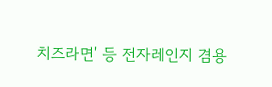치즈라면' 등 전자레인지 겸용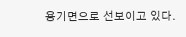용기면으로 선보이고 있다.